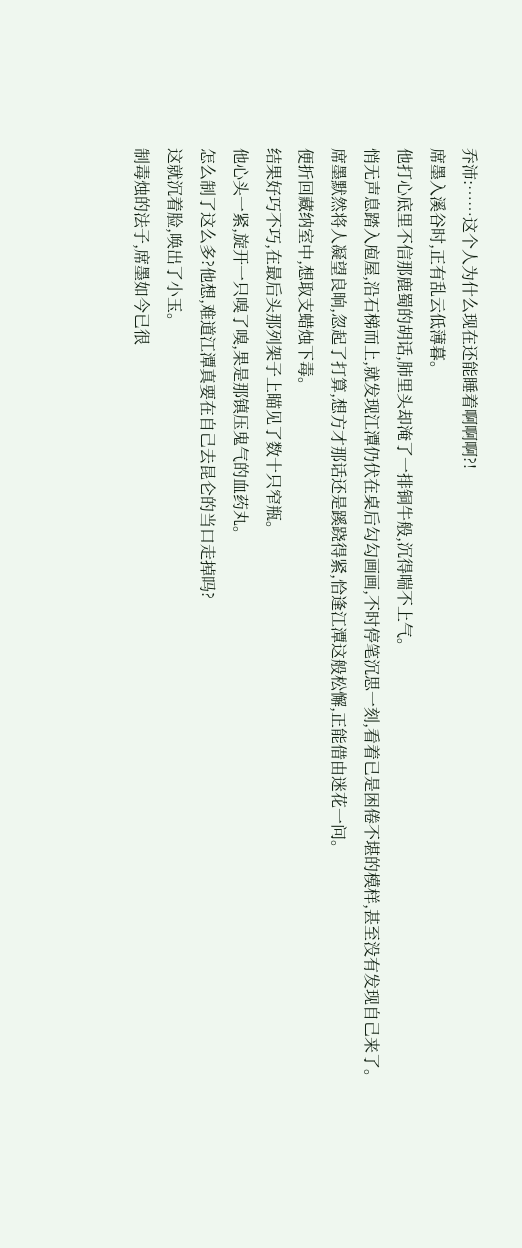乔沛:……这个人为什么现在还能睡着啊啊啊?!
席墨入溪谷时,正有乱云低薄暮。
他打心底里不信那鹿蜀的胡话,肺里头却淹了一排铜牛般,沉得喘不上气。
悄无声息踏入庖屋,沿石梯而上,就发现江潭仍伏在桌后勾勾画画,不时停笔沉思一刻,看着已是困倦不堪的模样,甚至没有发现自己来了。
席墨默然将人凝望良晌,忽起了打算,想方才那话还是蹊跷得紧,恰逢江潭这般松懈,正能借由迷花一问。
便折回藏纳室中,想取支蜡烛下毒。
结果好巧不巧,在最后头那列架子上瞄见了数十只窄瓶。
他心头一紧,旋开一只嗅了嗅,果是那镇压鬼气的血药丸。
怎么制了这么多?他想,难道江潭真要在自己去昆仑的当口走掉吗?
这就沉着脸,唤出了小玉。
制毒烛的法子,席墨如今已很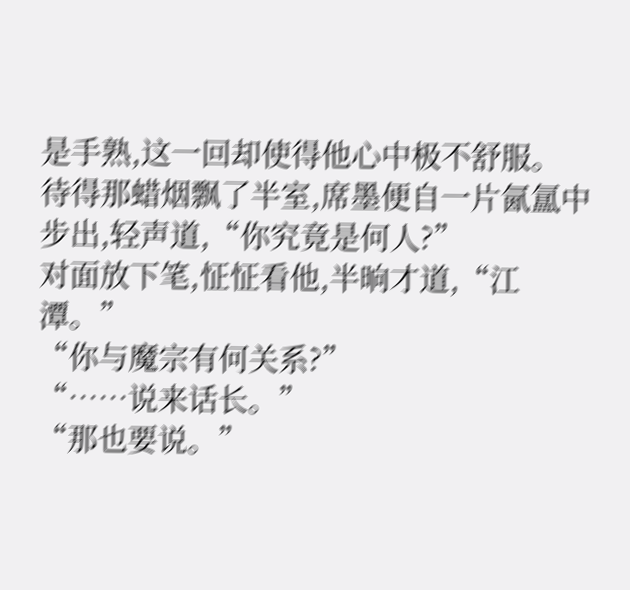是手熟,这一回却使得他心中极不舒服。
待得那蜡烟飘了半室,席墨便自一片氤氲中步出,轻声道,“你究竟是何人?”
对面放下笔,怔怔看他,半晌才道,“江潭。”
“你与魔宗有何关系?”
“……说来话长。”
“那也要说。”